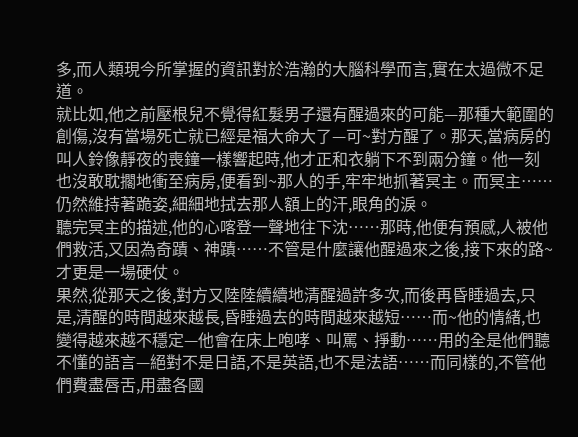多,而人類現今所掌握的資訊對於浩瀚的大腦科學而言,實在太過微不足道。
就比如,他之前壓根兒不覺得紅髮男子還有醒過來的可能—那種大範圍的創傷,沒有當場死亡就已經是福大命大了—可~對方醒了。那天,當病房的叫人鈴像靜夜的喪鐘一樣響起時,他才正和衣躺下不到兩分鐘。他一刻也沒敢耽擱地衝至病房,便看到~那人的手,牢牢地抓著冥主。而冥主……仍然維持著跪姿,細細地拭去那人額上的汗,眼角的淚。
聽完冥主的描述,他的心喀登一聲地往下沈……那時,他便有預感,人被他們救活,又因為奇蹟、神蹟……不管是什麼讓他醒過來之後,接下來的路~才更是一場硬仗。
果然,從那天之後,對方又陸陸續續地清醒過許多次,而後再昏睡過去,只是,清醒的時間越來越長,昏睡過去的時間越來越短……而~他的情緒,也變得越來越不穩定—他會在床上咆哮、叫罵、掙動……用的全是他們聽不懂的語言—絕對不是日語,不是英語,也不是法語……而同樣的,不管他們費盡唇舌,用盡各國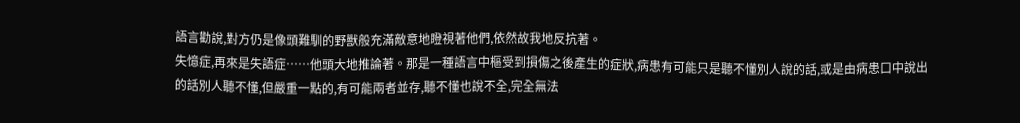語言勸說,對方仍是像頭難馴的野獸般充滿敵意地瞪視著他們,依然故我地反抗著。
失憶症,再來是失語症……他頭大地推論著。那是一種語言中樞受到損傷之後產生的症狀,病患有可能只是聽不懂別人說的話,或是由病患口中說出的話別人聽不懂,但嚴重一點的,有可能兩者並存,聽不懂也說不全,完全無法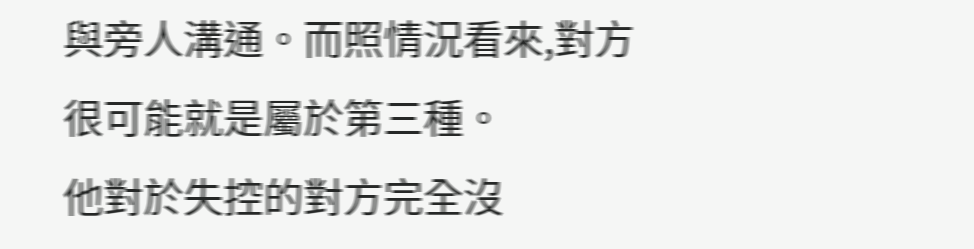與旁人溝通。而照情況看來,對方很可能就是屬於第三種。
他對於失控的對方完全沒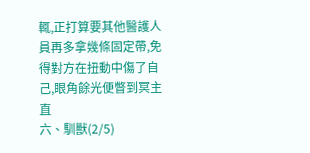輒,正打算要其他醫護人員再多拿幾條固定帶,免得對方在扭動中傷了自己,眼角餘光便瞥到冥主直
六、馴獸(2/5)